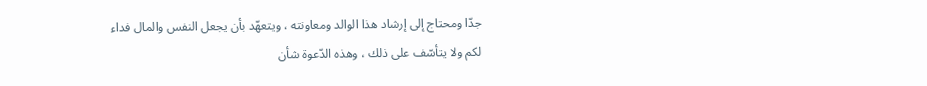جدّا ومحتاج إلى إرشاد هذا الوالد ومعاونته ، ويتعهّد بأن يجعل النفس والمال فداء لكم ولا يتأسّف على ذلك ، وهذه الدّعوة شأن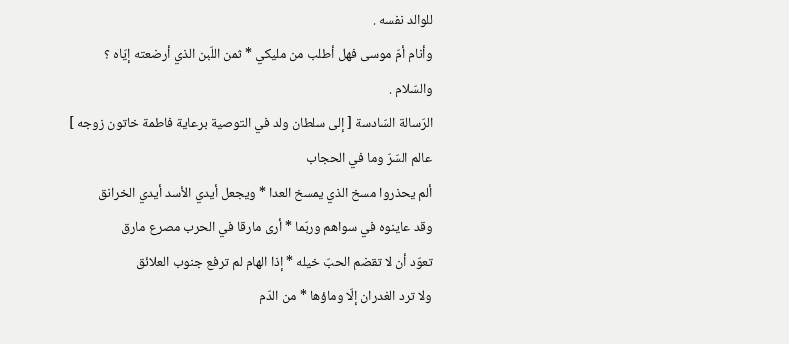للوالد نفسه .
وأنام أمّ موسى فهل أطلب من مليكي * ثمن اللّبن الذي أرضعته إيّاه ؟
والسّلام .
الرّسالة السّادسة [ إلى سلطان ولد في التوصية برعاية فاطمة خاتون زوجه ]
عالم السّرّ وما في الحجاب
ألم يحذروا مسخ الذي يمسخ العدا * ويجعل أيدي الأسد أيدي الخرانق
وقد عاينوه في سواهم وربّما * أرى مارقا في الحرب مصرع مارق
تعوّد أن لا تقضم الحبّ خيله * إذا الهام لم ترفع جنوب العلائق
ولا ترد الغدران إلّا وماؤها * من الدّم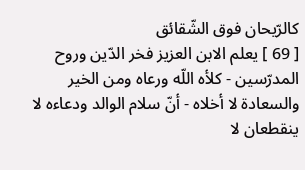كالرّيحان فوق الشّقائق
[ 69 ] يعلم الابن العزيز فخر الدّين وروح المدرّسين - كلأه اللّه ورعاه ومن الخير والسعادة لا أخلاه - أنّ سلام الوالد ودعاءه لا ينقطعان لا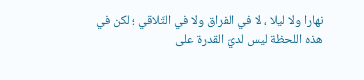نهارا ولا ليلا ، لا في الفراق ولا في التّلاقي ؛ لكن في هذه اللحظة ليس لديّ القدرة على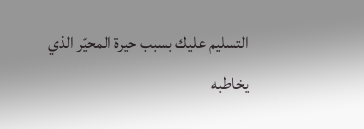التسليم عليك بسبب حيرة المحيّر الذي يخاطبه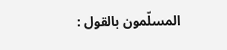المسلّمون بالقول :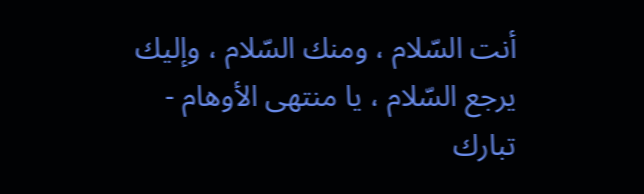أنت السّلام ، ومنك السّلام ، وإليك يرجع السّلام ، يا منتهى الأوهام - تبارك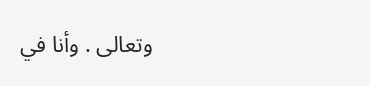وتعالى . وأنا في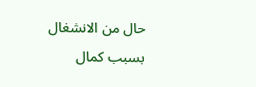حال من الانشغال بسبب كمال